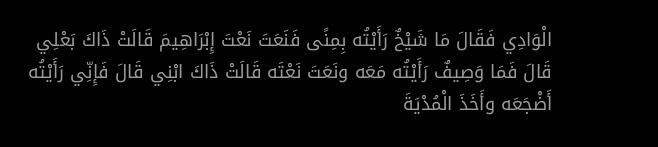الْوَادِي فَقَالَ مَا شَيْخٌ رَأَيْتُه بِمِنًى فَنَعَتَ نَعْتَ إِبْرَاهِيمَ قَالَتْ ذَاكَ بَعْلِي قَالَ فَمَا وَصِيفٌ رَأَيْتُه مَعَه ونَعَتَ نَعْتَه قَالَتْ ذَاكَ ابْنِي قَالَ فَإِنِّي رَأَيْتُه أَضْجَعَه وأَخَذَ الْمُدْيَةَ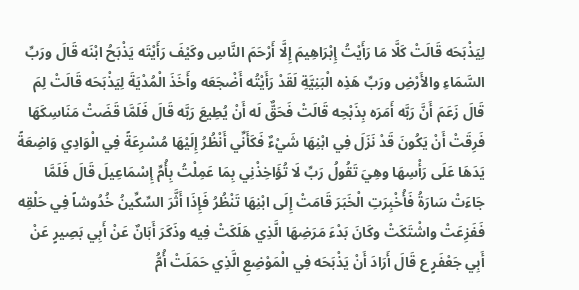لِيَذْبَحَه قَالَتْ كَلَّا مَا رَأَيْتُ إِبْرَاهِيمَ إِلَّا أَرْحَمَ النَّاسِ وكَيْفَ رَأَيْتَه يَذْبَحُ ابْنَه قَالَ ورَبِّ السَّمَاءِ والأَرْضِ ورَبِّ هَذِه الْبَنِيَّةِ لَقَدْ رَأَيْتُه أَضْجَعَه وأَخَذَ الْمُدْيَةَ لِيَذْبَحَه قَالَتْ لِمَ قَالَ زَعَمَ أَنَّ رَبَّه أَمَرَه بِذَبْحِه قَالَتْ فَحَقٌّ لَه أَنْ يُطِيعَ رَبَّه قَالَ فَلَمَّا قَضَتْ مَنَاسِكَهَا فَرِقَتْ أَنْ يَكُونَ قَدْ نَزَلَ فِي ابْنِهَا شَيْءٌ فَكَأَنِّي أَنْظُرُ إِلَيْهَا مُسْرِعَةً فِي الْوَادِي وَاضِعَةً يَدَهَا عَلَى رَأْسِهَا وهِيَ تَقُولُ رَبِّ لَا تُؤَاخِذْنِي بِمَا عَمِلْتُ بِأُمِّ إِسْمَاعِيلَ قَالَ فَلَمَّا جَاءَتْ سَارَةُ فَأُخْبِرَتِ الْخَبَرَ قَامَتْ إِلَى ابْنِهَا تَنْظُرُ فَإِذَا أَثَّرَ السِّكِّينُ خُدُوشاً فِي حَلْقِه فَفَزِعَتْ واشْتَكَتْ وكَانَ بَدْءَ مَرَضِهَا الَّذِي هَلَكَتْ فِيه وذَكَرَ أَبَانٌ عَنْ أَبِي بَصِيرٍ عَنْ أَبِي جَعْفَرٍ ع قَالَ أَرَادَ أَنْ يَذْبَحَه فِي الْمَوْضِعِ الَّذِي حَمَلَتْ أُمُّ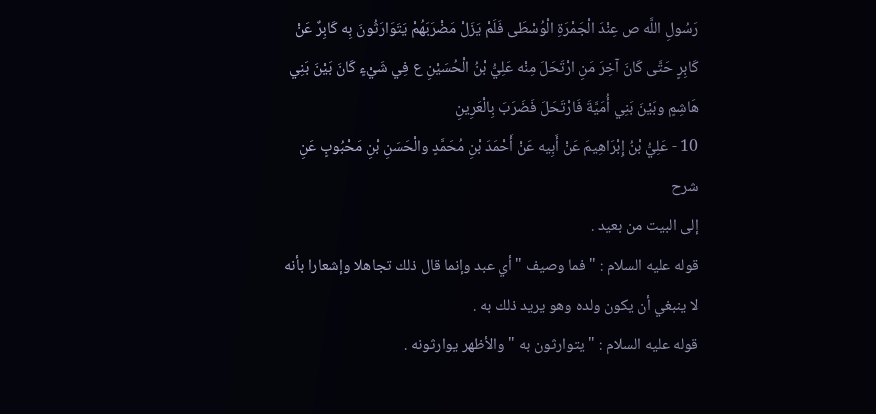رَسُولِ اللَّه ص عِنْدَ الْجَمْرَةِ الْوُسْطَى فَلَمْ يَزَلْ مَضْرَبَهُمْ يَتَوَارَثُونَ بِه كَابِرٌ عَنْ كَابِرٍ حَتَّى كَانَ آخِرَ مَنِ ارْتَحَلَ مِنْه عَلِيُّ بْنُ الْحُسَيْنِ ع فِي شَيْءٍ كَانَ بَيْنَ بَنِي هَاشِمٍ وبَيْنَ بَنِي أُمَيَّةَ فَارْتَحَلَ فَضَرَبَ بِالْعَرِينِ
10 - عَلِيُّ بْنُ إِبْرَاهِيمَ عَنْ أَبِيه عَنْ أَحْمَدَ بْنِ مُحَمَّدٍ والْحَسَنِ بْنِ مَحْبُوبٍ عَنِ
شرح
إلى البيت من بعيد .
قوله عليه السلام : " فما وصيف " أي عبد وإنما قال ذلك تجاهلا وإشعارا بأنه لا ينبغي أن يكون ولده وهو يريد ذلك به .
قوله عليه السلام : " يتوارثون به " والأظهر يوارثونه .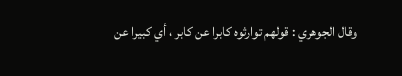وقال الجوهري : قولهم توارثوه كابرا عن كابر ، أي كبيرا عن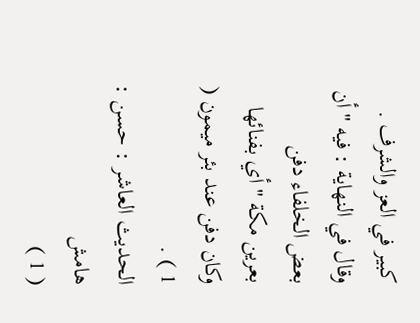كبير في العز والشرف .
وقال في النهاية : فيه " أن بعض الخلفاء دفن
بعرين مكة " أي بفنائها وكان دفن عند بئر ميمون ( 1 ) .
الحديث العاشر : حسن :
هامش
( 1 )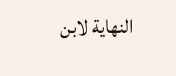النهاية لابن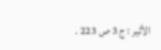الأثير : ج 3 ص 223 .